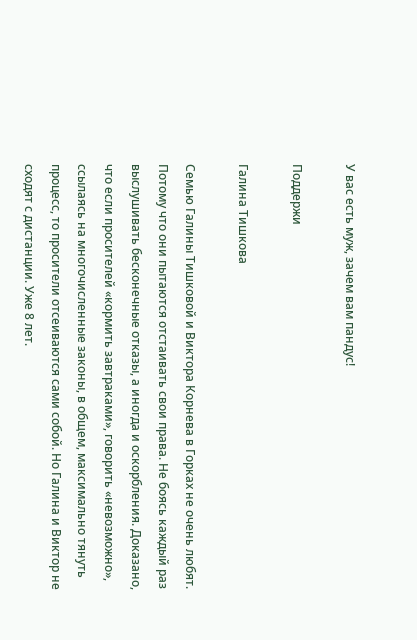У вас есть муж, зачем вам пандус!

Поддержи

Галина Тишкова

Семью Галины Тишковой и Виктора Корнева в Горках не очень любят. Потому что они пытаются отстаивать свои права. Не боясь каждый раз выслушивать бесконечные отказы, а иногда и оскорбления. Доказано, что если просителей «кормить завтраками», говорить «невозможно», ссылаясь на многочисленные законы, в общем, максимально тянуть процесс, то просители отсеиваются сами собой. Но Галина и Виктор не сходят с дистанции. Уже 8 лет.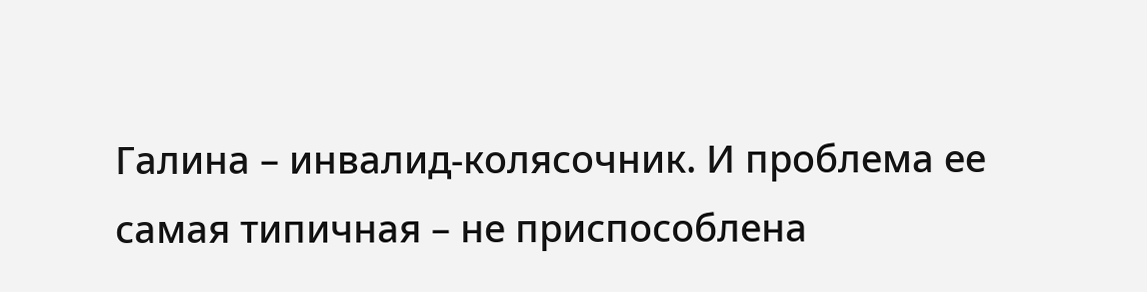Галина – инвалид-колясочник. И проблема ее самая типичная – не приспособлена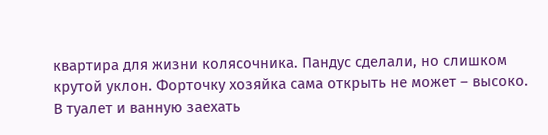квартира для жизни колясочника. Пандус сделали, но слишком крутой уклон. Форточку хозяйка сама открыть не может – высоко. В туалет и ванную заехать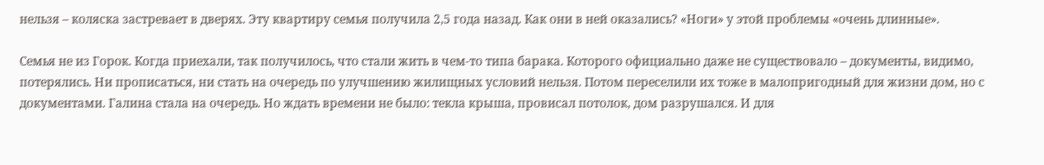нельзя – коляска застревает в дверях. Эту квартиру семья получила 2,5 года назад. Как они в ней оказались? «Ноги» у этой проблемы «очень длинные».

Семья не из Горок. Когда приехали, так получилось, что стали жить в чем-то типа барака. Которого официально даже не существовало – документы, видимо, потерялись. Ни прописаться, ни стать на очередь по улучшению жилищных условий нельзя. Потом переселили их тоже в малопригодный для жизни дом, но с документами. Галина стала на очередь. Но ждать времени не было: текла крыша, провисал потолок, дом разрушался. И для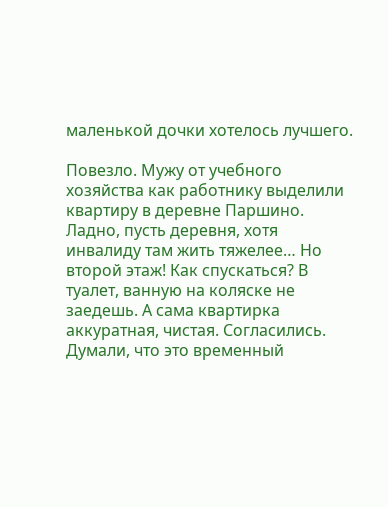маленькой дочки хотелось лучшего.

Повезло. Мужу от учебного хозяйства как работнику выделили квартиру в деревне Паршино. Ладно, пусть деревня, хотя инвалиду там жить тяжелее… Но второй этаж! Как спускаться? В туалет, ванную на коляске не заедешь. А сама квартирка аккуратная, чистая. Согласились. Думали, что это временный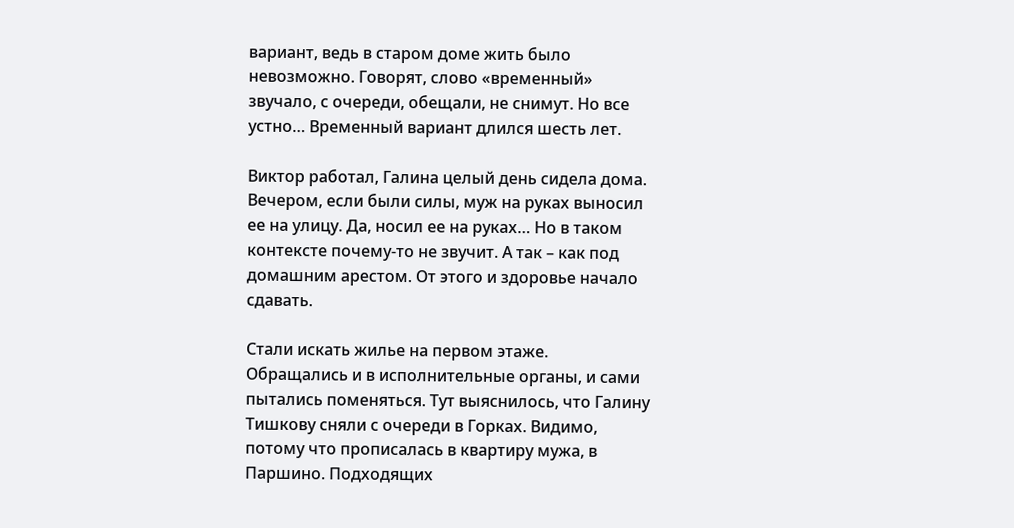вариант, ведь в старом доме жить было невозможно. Говорят, слово «временный» звучало, с очереди, обещали, не снимут. Но все устно… Временный вариант длился шесть лет.

Виктор работал, Галина целый день сидела дома. Вечером, если были силы, муж на руках выносил ее на улицу. Да, носил ее на руках… Но в таком контексте почему-то не звучит. А так – как под домашним арестом. От этого и здоровье начало сдавать.

Стали искать жилье на первом этаже. Обращались и в исполнительные органы, и сами пытались поменяться. Тут выяснилось, что Галину Тишкову сняли с очереди в Горках. Видимо, потому что прописалась в квартиру мужа, в Паршино. Подходящих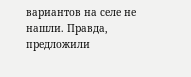вариантов на селе не нашли. Правда, предложили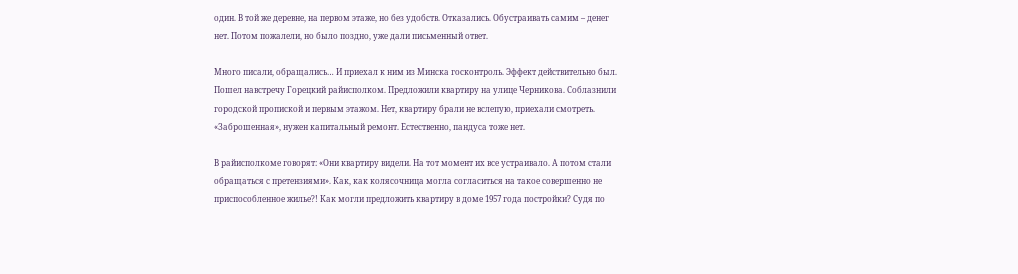один. В той же деревне, на первом этаже, но без удобств. Отказались. Обустраивать самим – денег нет. Потом пожалели, но было поздно, уже дали письменный ответ.

Много писали, обращались… И приехал к ним из Минска госконтроль. Эффект действительно был. Пошел навстречу Горецкий райисполком. Предложили квартиру на улице Черникова. Соблазнили городской пропиской и первым этажом. Нет, квартиру брали не вслепую, приехали смотреть. «Заброшенная», нужен капитальный ремонт. Естественно, пандуса тоже нет.

В райисполкоме говорят: «Они квартиру видели. На тот момент их все устраивало. А потом стали обращаться с претензиями». Как, как колясочница могла согласиться на такое совершенно не приспособленное жилье?! Как могли предложить квартиру в доме 1957 года постройки? Судя по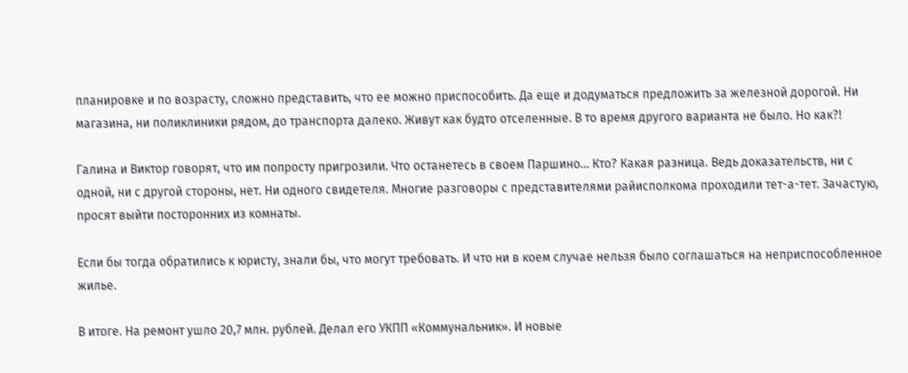планировке и по возрасту, сложно представить, что ее можно приспособить. Да еще и додуматься предложить за железной дорогой. Ни магазина, ни поликлиники рядом, до транспорта далеко. Живут как будто отселенные. В то время другого варианта не было. Но как?!

Галина и Виктор говорят, что им попросту пригрозили. Что останетесь в своем Паршино… Кто? Какая разница. Ведь доказательств, ни с одной, ни с другой стороны, нет. Ни одного свидетеля. Многие разговоры с представителями райисполкома проходили тет-а-тет. Зачастую, просят выйти посторонних из комнаты.

Если бы тогда обратились к юристу, знали бы, что могут требовать. И что ни в коем случае нельзя было соглашаться на неприспособленное жилье.

В итоге. На ремонт ушло 20,7 млн. рублей. Делал его УКПП «Коммунальник». И новые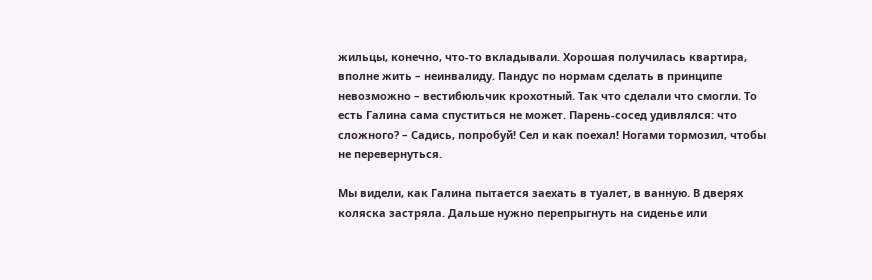жильцы, конечно, что-то вкладывали. Хорошая получилась квартира, вполне жить – неинвалиду. Пандус по нормам сделать в принципе невозможно – вестибюльчик крохотный. Так что сделали что смогли. То есть Галина сама спуститься не может. Парень-сосед удивлялся: что сложного? – Садись, попробуй! Сел и как поехал! Ногами тормозил, чтобы не перевернуться.

Мы видели, как Галина пытается заехать в туалет, в ванную. В дверях коляска застряла. Дальше нужно перепрыгнуть на сиденье или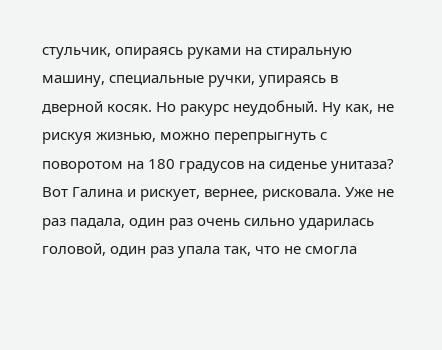стульчик, опираясь руками на стиральную машину, специальные ручки, упираясь в дверной косяк. Но ракурс неудобный. Ну как, не рискуя жизнью, можно перепрыгнуть с поворотом на 180 градусов на сиденье унитаза? Вот Галина и рискует, вернее, рисковала. Уже не раз падала, один раз очень сильно ударилась головой, один раз упала так, что не смогла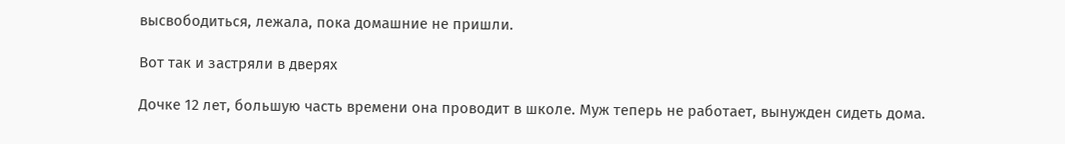высвободиться, лежала, пока домашние не пришли.

Вот так и застряли в дверях

Дочке 12 лет, большую часть времени она проводит в школе. Муж теперь не работает, вынужден сидеть дома.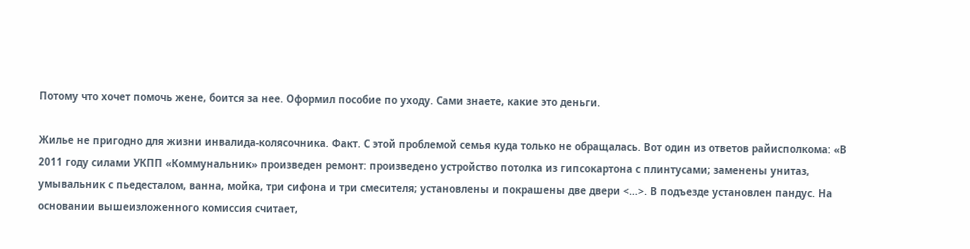Потому что хочет помочь жене, боится за нее. Оформил пособие по уходу. Сами знаете, какие это деньги.

Жилье не пригодно для жизни инвалида-колясочника. Факт. С этой проблемой семья куда только не обращалась. Вот один из ответов райисполкома: «В 2011 году силами УКПП «Коммунальник» произведен ремонт: произведено устройство потолка из гипсокартона с плинтусами; заменены унитаз, умывальник с пьедесталом, ванна, мойка, три сифона и три смесителя; установлены и покрашены две двери <…>. В подъезде установлен пандус. На основании вышеизложенного комиссия считает,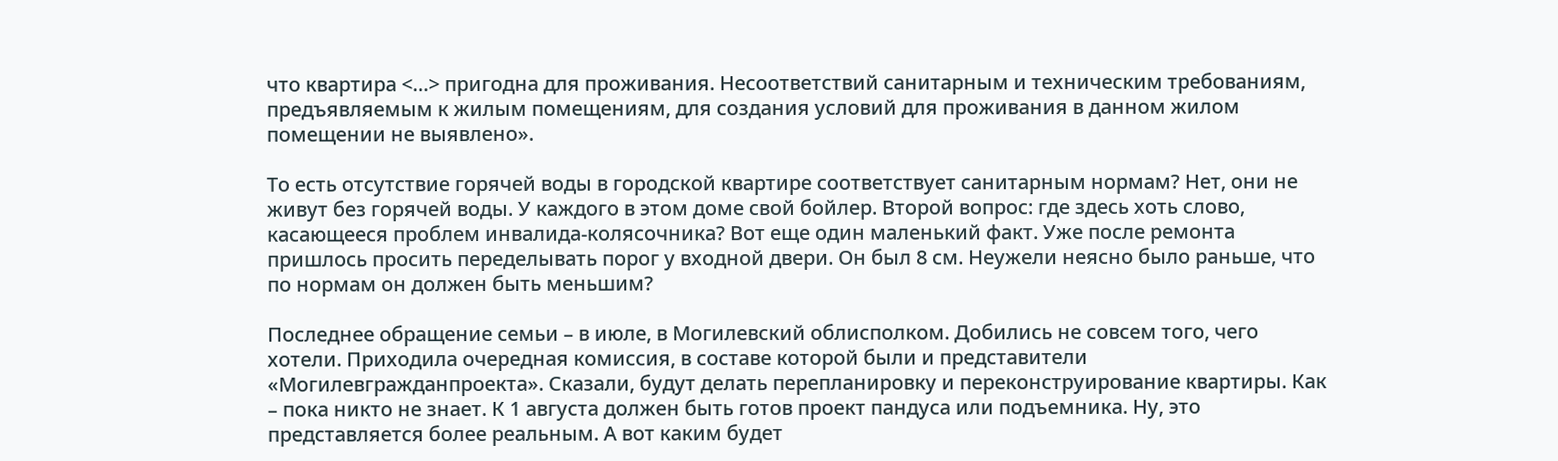что квартира <…> пригодна для проживания. Несоответствий санитарным и техническим требованиям, предъявляемым к жилым помещениям, для создания условий для проживания в данном жилом помещении не выявлено».

То есть отсутствие горячей воды в городской квартире соответствует санитарным нормам? Нет, они не живут без горячей воды. У каждого в этом доме свой бойлер. Второй вопрос: где здесь хоть слово, касающееся проблем инвалида-колясочника? Вот еще один маленький факт. Уже после ремонта пришлось просить переделывать порог у входной двери. Он был 8 см. Неужели неясно было раньше, что по нормам он должен быть меньшим?

Последнее обращение семьи – в июле, в Могилевский облисполком. Добились не совсем того, чего хотели. Приходила очередная комиссия, в составе которой были и представители «Могилевгражданпроекта». Сказали, будут делать перепланировку и переконструирование квартиры. Как – пока никто не знает. К 1 августа должен быть готов проект пандуса или подъемника. Ну, это представляется более реальным. А вот каким будет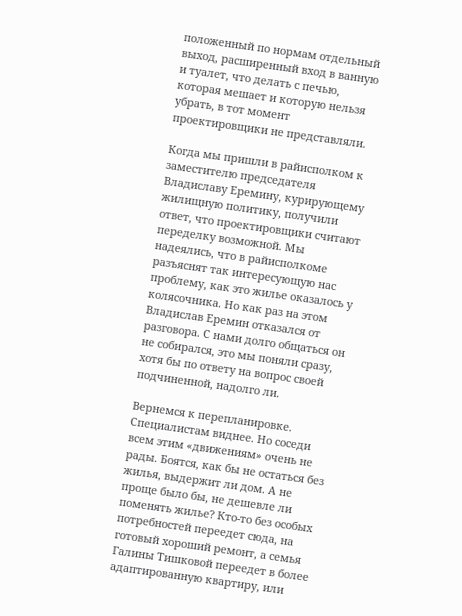положенный по нормам отдельный выход, расширенный вход в ванную и туалет, что делать с печью, которая мешает и которую нельзя убрать, в тот момент проектировщики не представляли.

Когда мы пришли в райисполком к заместителю председателя Владиславу Еремину, курирующему жилищную политику, получили ответ, что проектировщики считают переделку возможной. Мы надеялись, что в райисполкоме разъяснят так интересующую нас проблему, как это жилье оказалось у колясочника. Но как раз на этом Владислав Еремин отказался от разговора. С нами долго общаться он не собирался, это мы поняли сразу, хотя бы по ответу на вопрос своей подчиненной, надолго ли.

Вернемся к перепланировке. Специалистам виднее. Но соседи всем этим «движениям» очень не рады. Боятся, как бы не остаться без жилья, выдержит ли дом. А не проще было бы, не дешевле ли поменять жилье? Кто-то без особых потребностей переедет сюда, на готовый хороший ремонт, а семья Галины Тишковой переедет в более адаптированную квартиру, или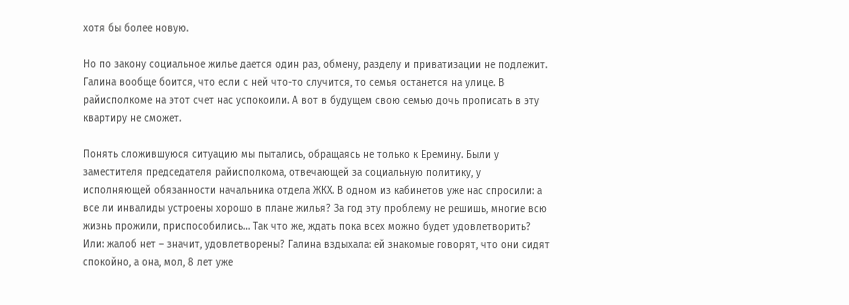хотя бы более новую.

Но по закону социальное жилье дается один раз, обмену, разделу и приватизации не подлежит. Галина вообще боится, что если с ней что-то случится, то семья останется на улице. В райисполкоме на этот счет нас успокоили. А вот в будущем свою семью дочь прописать в эту квартиру не сможет.

Понять сложившуюся ситуацию мы пытались, обращаясь не только к Еремину. Были у заместителя председателя райисполкома, отвечающей за социальную политику, у исполняющей обязанности начальника отдела ЖКХ. В одном из кабинетов уже нас спросили: а все ли инвалиды устроены хорошо в плане жилья? За год эту проблему не решишь, многие всю жизнь прожили, приспособились… Так что же, ждать пока всех можно будет удовлетворить? Или: жалоб нет – значит, удовлетворены? Галина вздыхала: ей знакомые говорят, что они сидят спокойно, а она, мол, 8 лет уже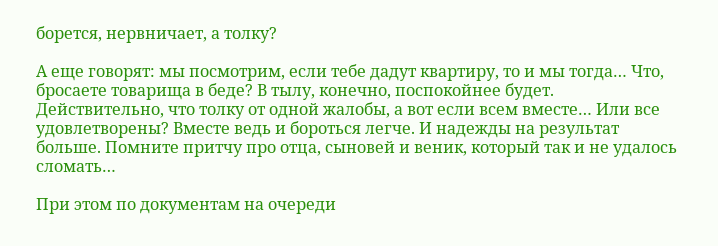борется, нервничает, а толку?

А еще говорят: мы посмотрим, если тебе дадут квартиру, то и мы тогда… Что, бросаете товарища в беде? В тылу, конечно, поспокойнее будет. Действительно, что толку от одной жалобы, а вот если всем вместе… Или все удовлетворены? Вместе ведь и бороться легче. И надежды на результат больше. Помните притчу про отца, сыновей и веник, который так и не удалось сломать…

При этом по документам на очереди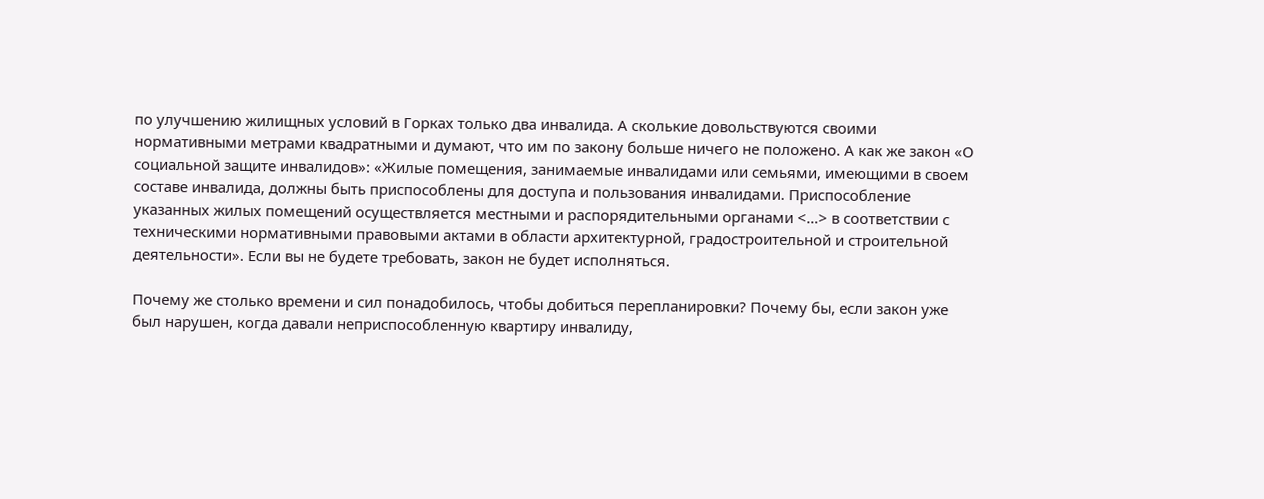по улучшению жилищных условий в Горках только два инвалида. А сколькие довольствуются своими нормативными метрами квадратными и думают, что им по закону больше ничего не положено. А как же закон «О социальной защите инвалидов»: «Жилые помещения, занимаемые инвалидами или семьями, имеющими в своем составе инвалида, должны быть приспособлены для доступа и пользования инвалидами. Приспособление указанных жилых помещений осуществляется местными и распорядительными органами <…> в соответствии с техническими нормативными правовыми актами в области архитектурной, градостроительной и строительной деятельности». Если вы не будете требовать, закон не будет исполняться.

Почему же столько времени и сил понадобилось, чтобы добиться перепланировки? Почему бы, если закон уже был нарушен, когда давали неприспособленную квартиру инвалиду,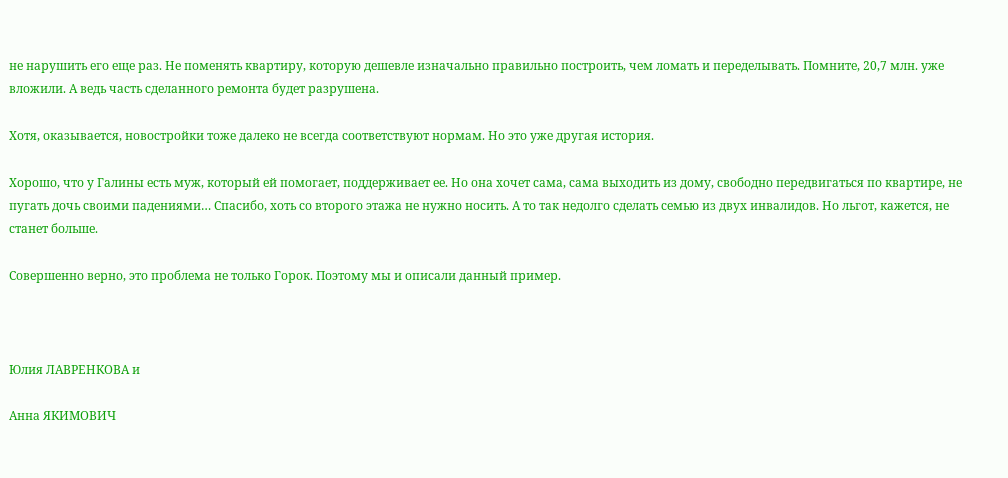не нарушить его еще раз. Не поменять квартиру, которую дешевле изначально правильно построить, чем ломать и переделывать. Помните, 20,7 млн. уже вложили. А ведь часть сделанного ремонта будет разрушена.

Хотя, оказывается, новостройки тоже далеко не всегда соответствуют нормам. Но это уже другая история.

Хорошо, что у Галины есть муж, который ей помогает, поддерживает ее. Но она хочет сама, сама выходить из дому, свободно передвигаться по квартире, не пугать дочь своими падениями… Спасибо, хоть со второго этажа не нужно носить. А то так недолго сделать семью из двух инвалидов. Но льгот, кажется, не станет больше.

Совершенно верно, это проблема не только Горок. Поэтому мы и описали данный пример.



Юлия ЛАВРЕНКОВА и

Анна ЯКИМОВИЧ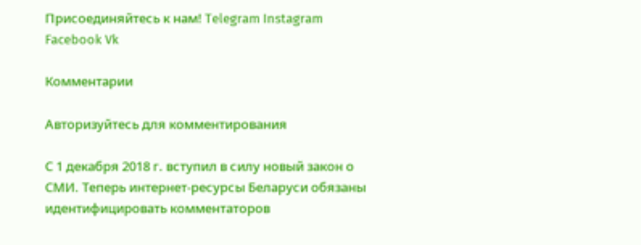Присоединяйтесь к нам! Telegram Instagram Facebook Vk

Комментарии

Авторизуйтесь для комментирования

С 1 декабря 2018 г. вступил в силу новый закон о СМИ. Теперь интернет-ресурсы Беларуси обязаны идентифицировать комментаторов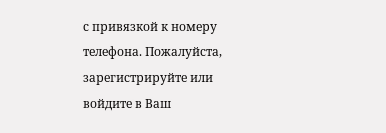с привязкой к номеру телефона. Пожалуйста, зарегистрируйте или войдите в Ваш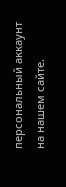персональный аккаунт на нашем сайте.